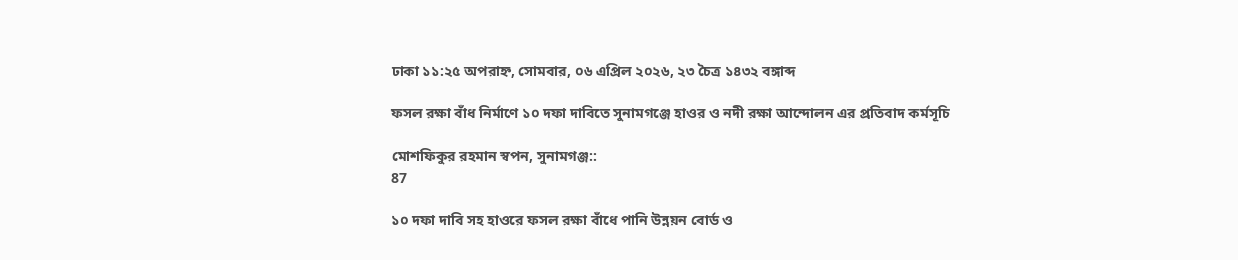ঢাকা ১১:২৫ অপরাহ্ন, সোমবার, ০৬ এপ্রিল ২০২৬, ২৩ চৈত্র ১৪৩২ বঙ্গাব্দ

ফসল রক্ষা বাঁধ নির্মাণে ১০ দফা দাবিতে সুনামগঞ্জে হাওর ও নদী রক্ষা আন্দোলন এর প্রতিবাদ কর্মসূচি

মোশফিকুর রহমান স্বপন, সুনামগঞ্জ::
87

১০ দফা দাবি সহ হাওরে ফসল রক্ষা বাঁধে পানি উন্নয়ন বোর্ড ও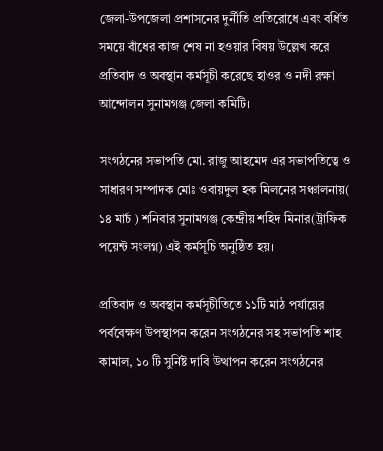জেলা-উপজেলা প্রশাসনের দুর্নীতি প্রতিরোধে এবং বর্ধিত সময়ে বাঁধের কাজ শেষ না হওয়ার বিষয় উল্লেখ করে প্রতিবাদ ও অবস্থান কর্মসূচী করেছে হাওর ও নদী রক্ষা আন্দোলন সুনামগঞ্জ জেলা কমিটি।

সংগঠনের সভাপতি মো. রাজু আহমেদ এর সভাপতিত্বে ও সাধারণ সম্পাদক মোঃ ওবায়দুল হক মিলনের সঞ্চালনায়( ১৪ মার্চ ) শনিবার সুনামগঞ্জ কেন্দ্রীয় শহিদ মিনার(ট্রাফিক পয়েন্ট সংলগ্ন) এই কর্মসূচি অনুষ্ঠিত হয়।

প্রতিবাদ ও অবস্থান কর্মসূচীতিতে ১১টি মাঠ পর্যায়ের পর্ববেক্ষণ উপস্থাপন করেন সংগঠনের সহ সভাপতি শাহ কামাল, ১০ টি সুর্নিষ্ট দাবি উত্থাপন করেন সংগঠনের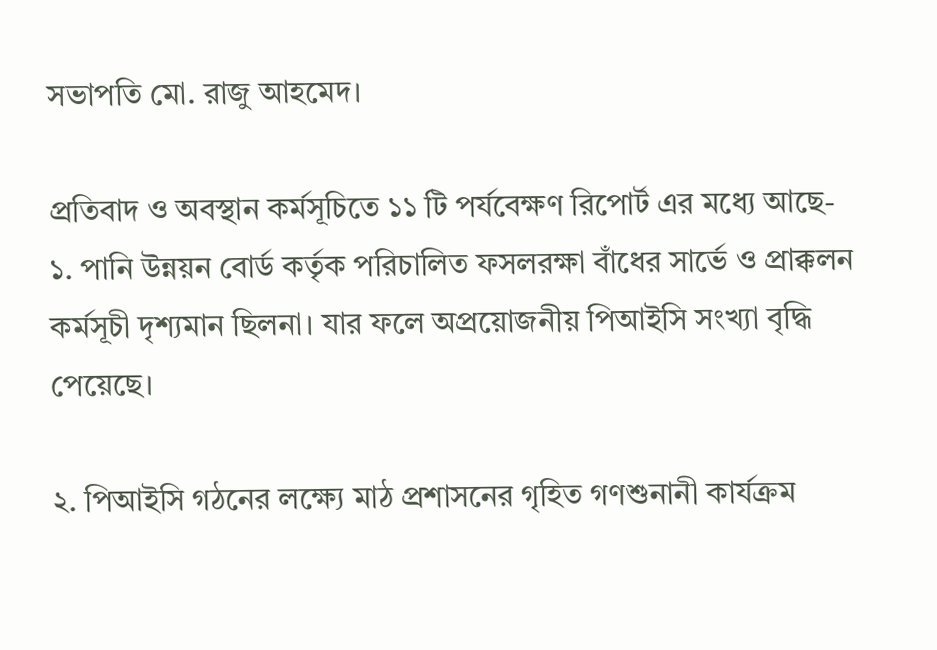সভাপতি মো. রাজু আহমেদ।

প্রতিবাদ ও অবস্থান কর্মসূচিতে ১১ টি পর্যবেক্ষণ রিপোর্ট এর মধ্যে আছে-
১. পানি উন্নয়ন বোর্ড কর্তৃক পরিচালিত ফসলরক্ষা বাঁধের সার্ভে ও প্রাক্কলন কর্মসূচী দৃশ্যমান ছিলনা। যার ফলে অপ্রয়োজনীয় পিআইসি সংখ্যা বৃদ্ধি পেয়েছে।

২. পিআইসি গঠনের লক্ষ্যে মাঠ প্রশাসনের গৃহিত গণশুনানী কার্যক্রম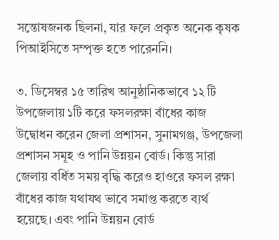সন্তোষজনক ছিলনা, যার ফলে প্রকৃত অনেক কৃষক পিআইসিতে সম্পৃক্ত হতে পারেননি।

৩. ডিসেম্বর ১৫ তারিখ আনুষ্ঠানিকভাবে ১২ টি উপজেলায় ১টি করে ফসলরক্ষা বাঁধের কাজ উদ্বোধন করেন জেলা প্রশাসন, সুনামগঞ্জ, উপজেলা প্রশাসন সমূহ ও পানি উন্নয়ন বোর্ড। কিন্তু সারা জেলায় বর্ধিত সময় বৃদ্ধি করেও হাওরে ফসল রক্ষা বাঁধের কাজ যথাযথ ভাবে সমাপ্ত করতে ব্যর্থ হয়েছে। এবং পানি উন্নয়ন বোর্ড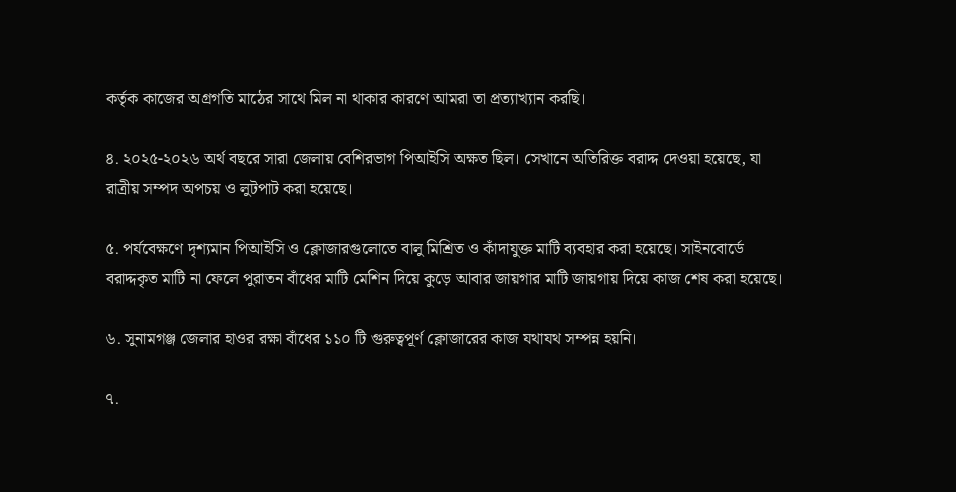কর্তৃক কাজের অগ্রগতি মাঠের সাথে মিল না থাকার কারণে আমরা তা প্রত্যাখ্যান করছি।

৪. ২০২৫-২০২৬ অর্থ বছরে সারা জেলায় বেশিরভাগ পিআইসি অক্ষত ছিল। সেখানে অতিরিক্ত বরাদ্দ দেওয়া হয়েছে, যা রাত্রীয় সম্পদ অপচয় ও লুটপাট করা হয়েছে।

৫. পর্যবেক্ষণে দৃশ্যমান পিআইসি ও ক্লোজারগুলোতে বালু মিশ্রিত ও কাঁদাযুক্ত মাটি ব্যবহার করা হয়েছে। সাইনবোর্ডে বরাদ্দকৃত মাটি না ফেলে পুরাতন বাঁধের মাটি মেশিন দিয়ে কুড়ে আবার জায়গার মাটি জায়গায় দিয়ে কাজ শেষ করা হয়েছে।

৬. সুনামগঞ্জ জেলার হাওর রক্ষা বাঁধের ১১০ টি গুরুত্বপূর্ণ ক্লোজারের কাজ যথাযথ সম্পন্ন হয়নি।

৭.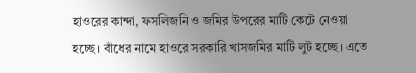হাওরের কান্দা, ফসলিজনি ও জমির উপরের মাটি কেটে নেওয়া হচ্ছে। বাঁধের নামে হাওরে সরকারি খাসজমির মাটি লুট হচ্ছে। এতে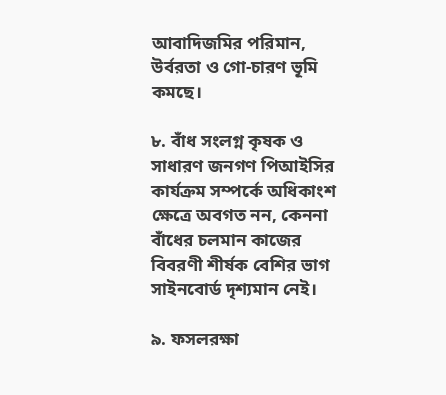আবাদিজমির পরিমান, উর্বরতা ও গো-চারণ ভূমি কমছে।

৮. বাঁধ সংলগ্ন কৃষক ও সাধারণ জনগণ পিআইসির কার্যক্রম সম্পর্কে অধিকাংশ ক্ষেত্রে অবগত নন, কেননা বাঁধের চলমান কাজের বিবরণী শীর্ষক বেশির ভাগ সাইনবোর্ড দৃশ্যমান নেই।

৯. ফসলরক্ষা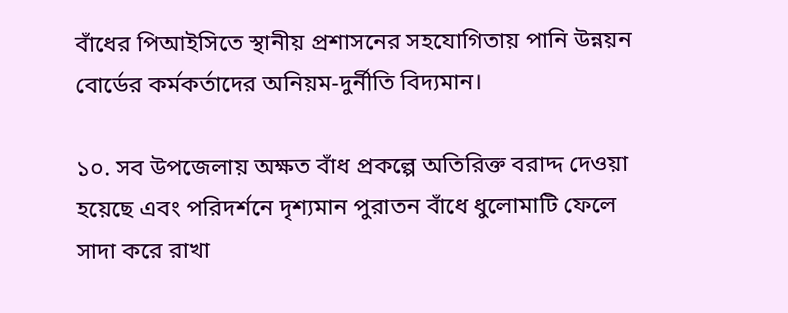বাঁধের পিআইসিতে স্থানীয় প্রশাসনের সহযোগিতায় পানি উন্নয়ন বোর্ডের কর্মকর্তাদের অনিয়ম-দুর্নীতি বিদ্যমান।

১০. সব উপজেলায় অক্ষত বাঁধ প্রকল্পে অতিরিক্ত বরাদ্দ দেওয়া হয়েছে এবং পরিদর্শনে দৃশ্যমান পুরাতন বাঁধে ধুলোমাটি ফেলে সাদা করে রাখা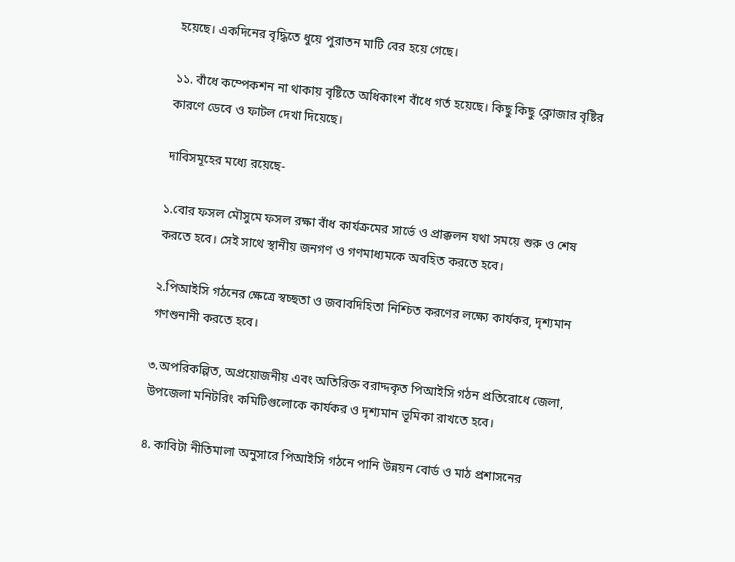হয়েছে। একদিনের বৃদ্ধিতে ধুয়ে পুরাতন মাটি বের হয়ে গেছে।

১১. বাঁধে কম্পেকশন না থাকায় বৃষ্টিতে অধিকাংশ বাঁধে গর্ত হয়েছে। কিছু কিছু ক্লোজার বৃষ্টির কারণে ডেবে ও ফাটল দেখা দিয়েছে।

দাবিসমূহের মধ্যে রয়েছে-

১.বোর ফসল মৌসুমে ফসল রক্ষা বাঁধ কার্যক্রমের সার্ভে ও প্রাক্কলন যথা সময়ে শুরু ও শেষ করতে হবে। সেই সাথে স্থানীয় জনগণ ও গণমাধ্যমকে অবহিত করতে হবে।

২.পিআইসি গঠনের ক্ষেত্রে স্বচ্ছতা ও জবাবদিহিতা নিশ্চিত করণের লক্ষ্যে কার্যকর, দৃশ্যমান গণশুনানী করতে হবে।

৩.অপরিকল্পিত, অপ্রয়োজনীয় এবং অতিরিক্ত বরাদ্দকৃত পিআইসি গঠন প্রতিরোধে জেলা, উপজেলা মনিটরিং কমিটিগুলোকে কার্যকর ও দৃশ্যমান ভূমিকা রাখতে হবে।

৪. কাবিটা নীতিমালা অনুসারে পিআইসি গঠনে পানি উন্নয়ন বোর্ড ও মাঠ প্রশাসনের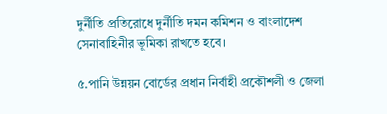দুর্নীতি প্রতিরোধে দুর্নীতি দমন কমিশন ও বাংলাদেশ সেনাবাহিনীর ভূমিকা রাখতে হবে।

৫.পানি উন্নয়ন বোর্ডের প্রধান নির্বাহী প্রকৌশলী ও জেলা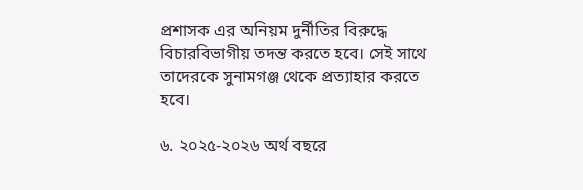প্রশাসক এর অনিয়ম দুর্নীতির বিরুদ্ধে বিচারবিভাগীয় তদন্ত করতে হবে। সেই সাথে তাদেরকে সুনামগঞ্জ থেকে প্রত্যাহার করতে হবে।

৬. ২০২৫-২০২৬ অর্থ বছরে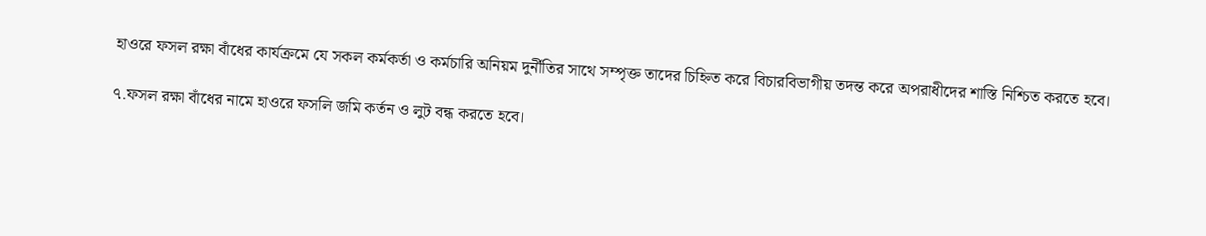হাওরে ফসল রক্ষা বাঁধের কার্যক্রমে যে সকল কর্মকর্তা ও কর্মচারি অনিয়ম দুর্নীতির সাথে সম্পৃক্ত তাদের চিহ্নিত করে বিচারবিভাগীয় তদন্ত করে অপরাধীদের শাস্তি নিশ্চিত করতে হবে।

৭.ফসল রক্ষা বাঁধের নামে হাওরে ফসলি জমি কর্তন ও লুট বন্ধ করতে হবে।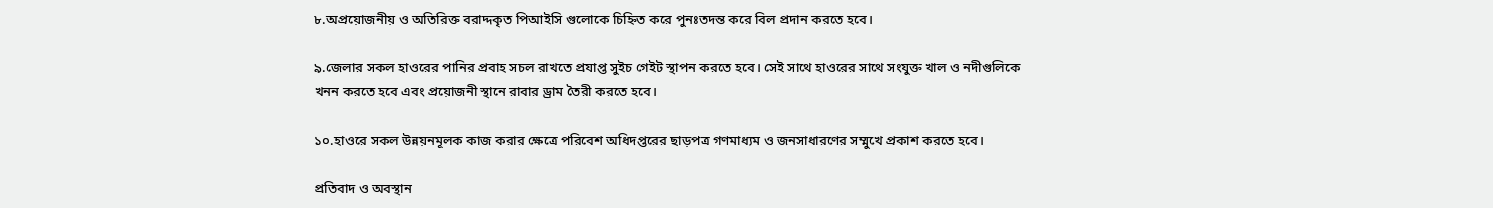৮.অপ্রয়োজনীয় ও অতিরিক্ত বরাদ্দকৃত পিআইসি গুলোকে চিহ্নিত করে পুনঃতদন্ত করে বিল প্রদান করতে হবে।

৯.জেলার সকল হাওরের পানির প্রবাহ সচল রাখতে প্রযাপ্ত সুইচ গেইট স্থাপন করতে হবে। সেই সাথে হাওরের সাথে সংযুক্ত খাল ও নদীগুলিকে খনন করতে হবে এবং প্রয়োজনী স্থানে রাবার ড্রাম তৈরী করতে হবে।

১০.হাওরে সকল উন্নয়নমূলক কাজ করার ক্ষেত্রে পরিবেশ অধিদপ্তরের ছাড়পত্র গণমাধ্যম ও জনসাধারণের সম্মুখে প্রকাশ করতে হবে।

প্রতিবাদ ও অবস্থান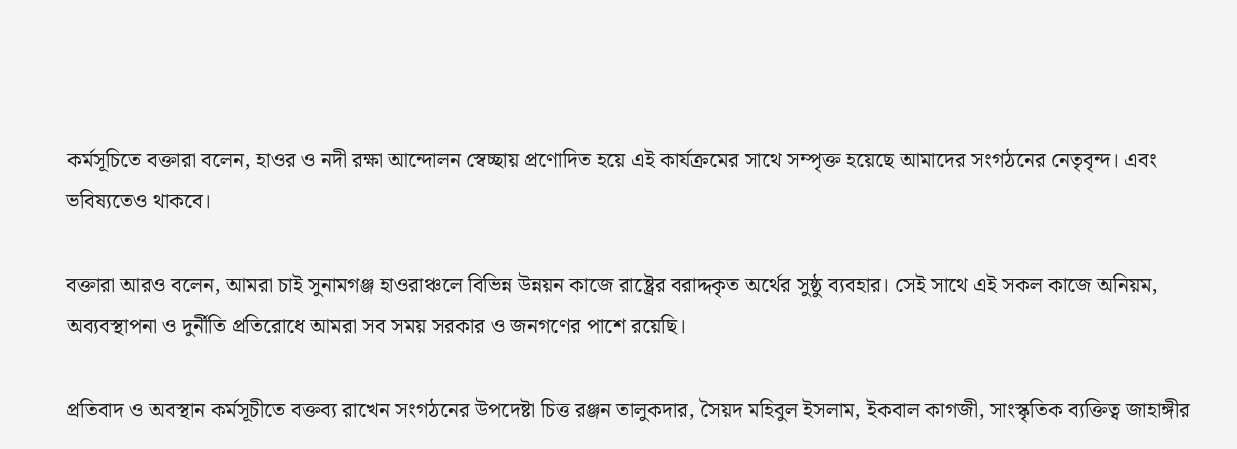কর্মসূচিতে বক্তারা বলেন, হাওর ও নদী রক্ষা আন্দোলন স্বেচ্ছায় প্রণোদিত হয়ে এই কার্যক্রমের সাথে সম্পৃক্ত হয়েছে আমাদের সংগঠনের নেতৃবৃন্দ। এবং ভবিষ্যতেও থাকবে।

বক্তারা আরও বলেন, আমরা চাই সুনামগঞ্জ হাওরাঞ্চলে বিভিন্ন উন্নয়ন কাজে রাষ্ট্রের বরাদ্দকৃত অর্থের সুষ্ঠু ব্যবহার। সেই সাথে এই সকল কাজে অনিয়ম, অব্যবস্থাপনা ও দুর্নীতি প্রতিরোধে আমরা সব সময় সরকার ও জনগণের পাশে রয়েছি।

প্রতিবাদ ও অবস্থান কর্মসূচীতে বক্তব্য রাখেন সংগঠনের উপদেষ্টা চিত্ত রঞ্জন তালুকদার, সৈয়দ মহিবুল ইসলাম, ইকবাল কাগজী, সাংস্কৃতিক ব্যক্তিত্ব জাহাঙ্গীর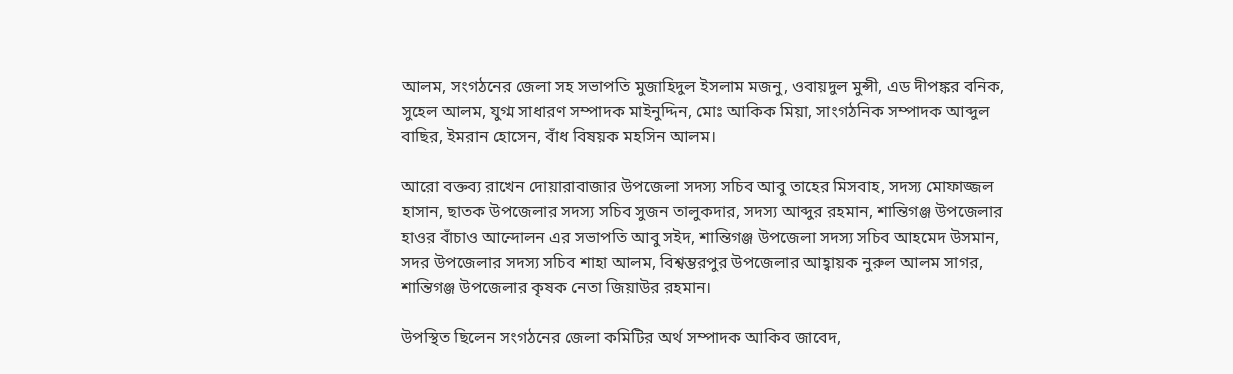আলম, সংগঠনের জেলা সহ সভাপতি মুজাহিদুল ইসলাম মজনু, ওবায়দুল মুন্সী, এড দীপঙ্কর বনিক, সুহেল আলম, যুগ্ম সাধারণ সম্পাদক মাইনুদ্দিন, মোঃ আকিক মিয়া, সাংগঠনিক সম্পাদক আব্দুল বাছির, ইমরান হোসেন, বাঁধ বিষয়ক মহসিন আলম।

আরো বক্তব্য রাখেন দোয়ারাবাজার উপজেলা সদস্য সচিব আবু তাহের মিসবাহ, সদস্য মোফাজ্জল হাসান, ছাতক উপজেলার সদস্য সচিব সুজন তালুকদার, সদস্য আব্দুর রহমান, শান্তিগঞ্জ উপজেলার হাওর বাঁচাও আন্দোলন এর সভাপতি আবু সইদ, শান্তিগঞ্জ উপজেলা সদস্য সচিব আহমেদ উসমান, সদর উপজেলার সদস্য সচিব শাহা আলম, বিশ্বম্ভরপুর উপজেলার আহ্বায়ক নুরুল আলম সাগর, শান্তিগঞ্জ উপজেলার কৃষক নেতা জিয়াউর রহমান।

উপস্থিত ছিলেন সংগঠনের জেলা কমিটির অর্থ সম্পাদক আকিব জাবেদ,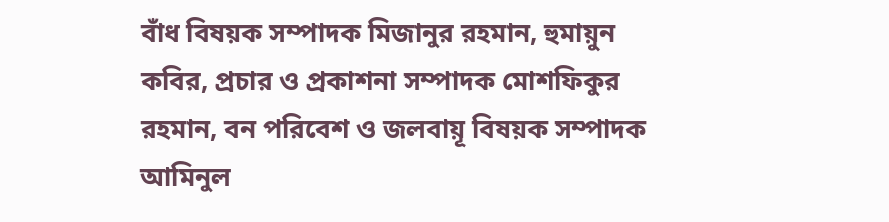বাঁধ বিষয়ক সম্পাদক মিজানুর রহমান, হুমায়ুন কবির, প্রচার ও প্রকাশনা সম্পাদক মোশফিকুর রহমান, বন পরিবেশ ও জলবায়ূ বিষয়ক সম্পাদক আমিনুল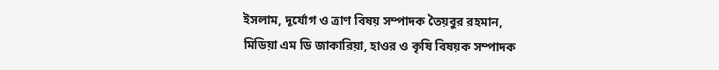ইসলাম, দূর্যোগ ও ত্রাণ বিষয় সম্পাদক তৈয়বুর রহমান, মিডিয়া এম ডি জাকারিয়া, হাওর ও কৃষি বিষয়ক সম্পাদক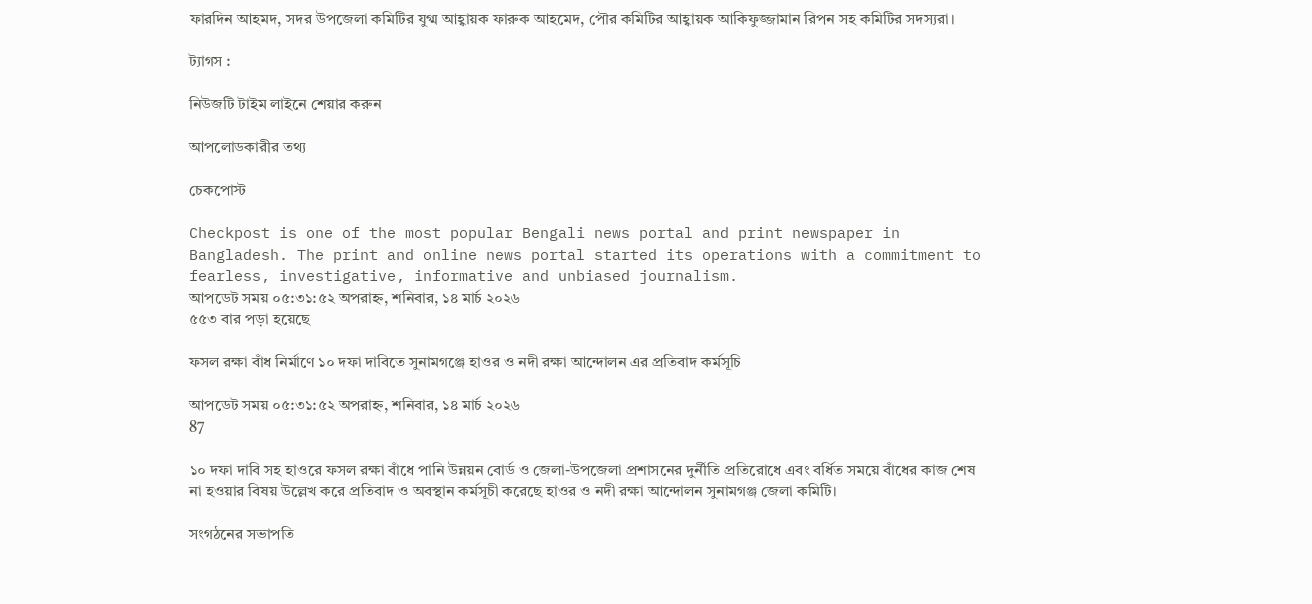ফারদিন আহমদ, সদর উপজেলা কমিটির যুগ্ম আহ্বায়ক ফারুক আহমেদ, পৌর কমিটির আহ্বায়ক আকিফুজ্জামান রিপন সহ কমিটির সদস্যরা।

ট্যাগস :

নিউজটি টাইম লাইনে শেয়ার করুন

আপলোডকারীর তথ্য

চেকপোস্ট

Checkpost is one of the most popular Bengali news portal and print newspaper in Bangladesh. The print and online news portal started its operations with a commitment to fearless, investigative, informative and unbiased journalism.
আপডেট সময় ০৫:৩১:৫২ অপরাহ্ন, শনিবার, ১৪ মার্চ ২০২৬
৫৫৩ বার পড়া হয়েছে

ফসল রক্ষা বাঁধ নির্মাণে ১০ দফা দাবিতে সুনামগঞ্জে হাওর ও নদী রক্ষা আন্দোলন এর প্রতিবাদ কর্মসূচি

আপডেট সময় ০৫:৩১:৫২ অপরাহ্ন, শনিবার, ১৪ মার্চ ২০২৬
87

১০ দফা দাবি সহ হাওরে ফসল রক্ষা বাঁধে পানি উন্নয়ন বোর্ড ও জেলা-উপজেলা প্রশাসনের দুর্নীতি প্রতিরোধে এবং বর্ধিত সময়ে বাঁধের কাজ শেষ না হওয়ার বিষয় উল্লেখ করে প্রতিবাদ ও অবস্থান কর্মসূচী করেছে হাওর ও নদী রক্ষা আন্দোলন সুনামগঞ্জ জেলা কমিটি।

সংগঠনের সভাপতি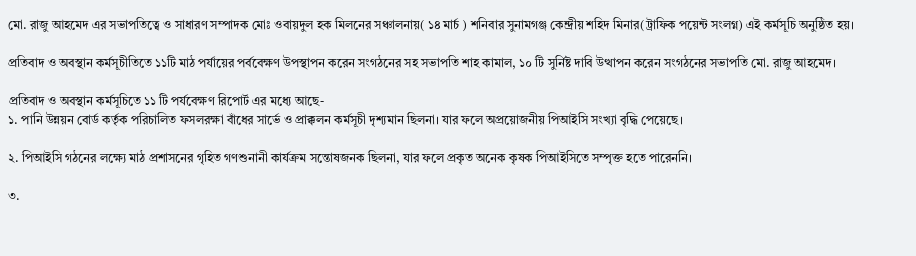মো. রাজু আহমেদ এর সভাপতিত্বে ও সাধারণ সম্পাদক মোঃ ওবায়দুল হক মিলনের সঞ্চালনায়( ১৪ মার্চ ) শনিবার সুনামগঞ্জ কেন্দ্রীয় শহিদ মিনার(ট্রাফিক পয়েন্ট সংলগ্ন) এই কর্মসূচি অনুষ্ঠিত হয়।

প্রতিবাদ ও অবস্থান কর্মসূচীতিতে ১১টি মাঠ পর্যায়ের পর্ববেক্ষণ উপস্থাপন করেন সংগঠনের সহ সভাপতি শাহ কামাল, ১০ টি সুর্নিষ্ট দাবি উত্থাপন করেন সংগঠনের সভাপতি মো. রাজু আহমেদ।

প্রতিবাদ ও অবস্থান কর্মসূচিতে ১১ টি পর্যবেক্ষণ রিপোর্ট এর মধ্যে আছে-
১. পানি উন্নয়ন বোর্ড কর্তৃক পরিচালিত ফসলরক্ষা বাঁধের সার্ভে ও প্রাক্কলন কর্মসূচী দৃশ্যমান ছিলনা। যার ফলে অপ্রয়োজনীয় পিআইসি সংখ্যা বৃদ্ধি পেয়েছে।

২. পিআইসি গঠনের লক্ষ্যে মাঠ প্রশাসনের গৃহিত গণশুনানী কার্যক্রম সন্তোষজনক ছিলনা, যার ফলে প্রকৃত অনেক কৃষক পিআইসিতে সম্পৃক্ত হতে পারেননি।

৩.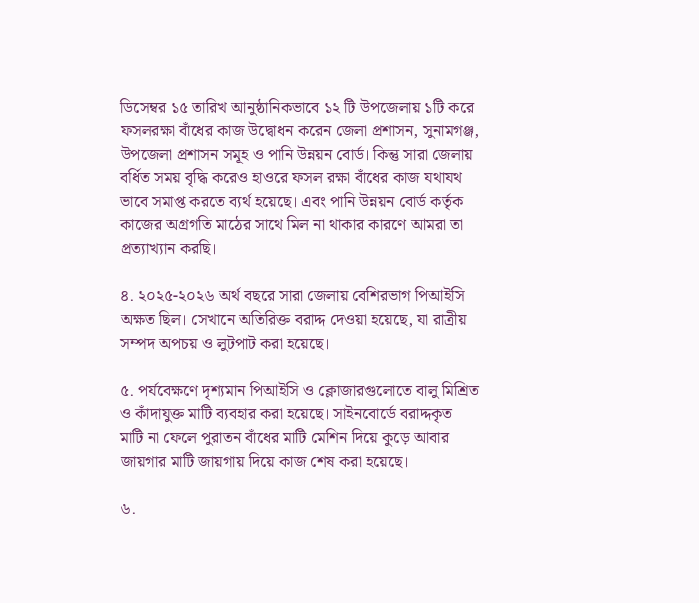ডিসেম্বর ১৫ তারিখ আনুষ্ঠানিকভাবে ১২ টি উপজেলায় ১টি করে ফসলরক্ষা বাঁধের কাজ উদ্বোধন করেন জেলা প্রশাসন, সুনামগঞ্জ, উপজেলা প্রশাসন সমূহ ও পানি উন্নয়ন বোর্ড। কিন্তু সারা জেলায় বর্ধিত সময় বৃদ্ধি করেও হাওরে ফসল রক্ষা বাঁধের কাজ যথাযথ ভাবে সমাপ্ত করতে ব্যর্থ হয়েছে। এবং পানি উন্নয়ন বোর্ড কর্তৃক কাজের অগ্রগতি মাঠের সাথে মিল না থাকার কারণে আমরা তা প্রত্যাখ্যান করছি।

৪. ২০২৫-২০২৬ অর্থ বছরে সারা জেলায় বেশিরভাগ পিআইসি অক্ষত ছিল। সেখানে অতিরিক্ত বরাদ্দ দেওয়া হয়েছে, যা রাত্রীয় সম্পদ অপচয় ও লুটপাট করা হয়েছে।

৫. পর্যবেক্ষণে দৃশ্যমান পিআইসি ও ক্লোজারগুলোতে বালু মিশ্রিত ও কাঁদাযুক্ত মাটি ব্যবহার করা হয়েছে। সাইনবোর্ডে বরাদ্দকৃত মাটি না ফেলে পুরাতন বাঁধের মাটি মেশিন দিয়ে কুড়ে আবার জায়গার মাটি জায়গায় দিয়ে কাজ শেষ করা হয়েছে।

৬.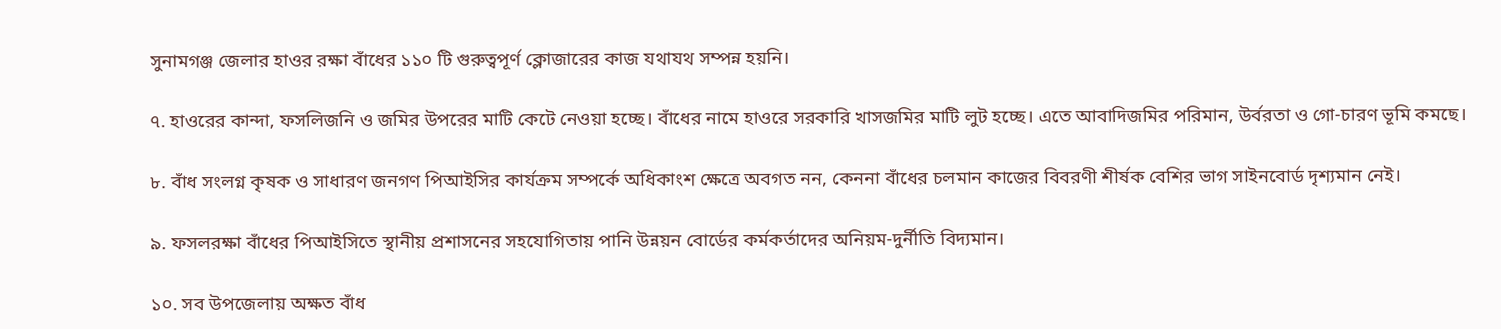সুনামগঞ্জ জেলার হাওর রক্ষা বাঁধের ১১০ টি গুরুত্বপূর্ণ ক্লোজারের কাজ যথাযথ সম্পন্ন হয়নি।

৭. হাওরের কান্দা, ফসলিজনি ও জমির উপরের মাটি কেটে নেওয়া হচ্ছে। বাঁধের নামে হাওরে সরকারি খাসজমির মাটি লুট হচ্ছে। এতে আবাদিজমির পরিমান, উর্বরতা ও গো-চারণ ভূমি কমছে।

৮. বাঁধ সংলগ্ন কৃষক ও সাধারণ জনগণ পিআইসির কার্যক্রম সম্পর্কে অধিকাংশ ক্ষেত্রে অবগত নন, কেননা বাঁধের চলমান কাজের বিবরণী শীর্ষক বেশির ভাগ সাইনবোর্ড দৃশ্যমান নেই।

৯. ফসলরক্ষা বাঁধের পিআইসিতে স্থানীয় প্রশাসনের সহযোগিতায় পানি উন্নয়ন বোর্ডের কর্মকর্তাদের অনিয়ম-দুর্নীতি বিদ্যমান।

১০. সব উপজেলায় অক্ষত বাঁধ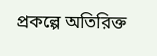প্রকল্পে অতিরিক্ত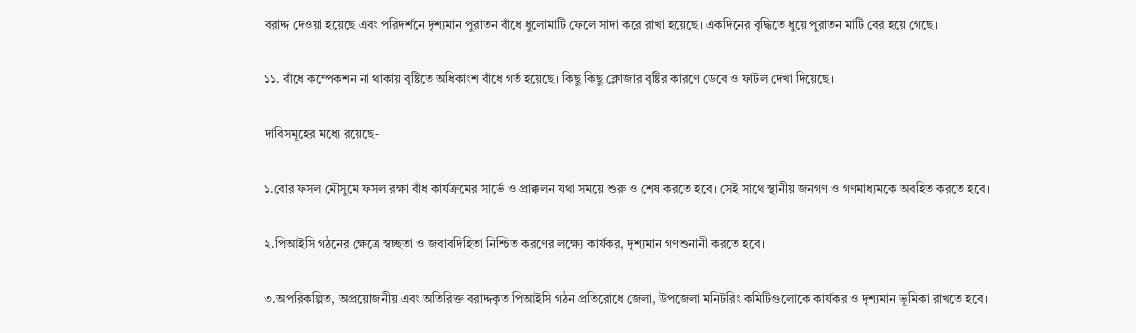বরাদ্দ দেওয়া হয়েছে এবং পরিদর্শনে দৃশ্যমান পুরাতন বাঁধে ধুলোমাটি ফেলে সাদা করে রাখা হয়েছে। একদিনের বৃদ্ধিতে ধুয়ে পুরাতন মাটি বের হয়ে গেছে।

১১. বাঁধে কম্পেকশন না থাকায় বৃষ্টিতে অধিকাংশ বাঁধে গর্ত হয়েছে। কিছু কিছু ক্লোজার বৃষ্টির কারণে ডেবে ও ফাটল দেখা দিয়েছে।

দাবিসমূহের মধ্যে রয়েছে-

১.বোর ফসল মৌসুমে ফসল রক্ষা বাঁধ কার্যক্রমের সার্ভে ও প্রাক্কলন যথা সময়ে শুরু ও শেষ করতে হবে। সেই সাথে স্থানীয় জনগণ ও গণমাধ্যমকে অবহিত করতে হবে।

২.পিআইসি গঠনের ক্ষেত্রে স্বচ্ছতা ও জবাবদিহিতা নিশ্চিত করণের লক্ষ্যে কার্যকর, দৃশ্যমান গণশুনানী করতে হবে।

৩.অপরিকল্পিত, অপ্রয়োজনীয় এবং অতিরিক্ত বরাদ্দকৃত পিআইসি গঠন প্রতিরোধে জেলা, উপজেলা মনিটরিং কমিটিগুলোকে কার্যকর ও দৃশ্যমান ভূমিকা রাখতে হবে।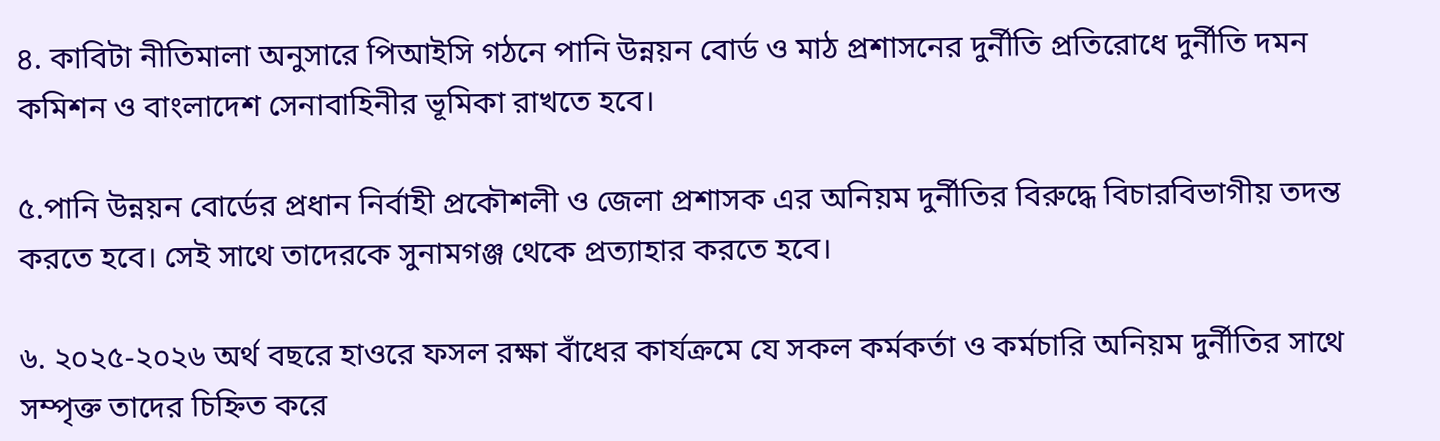৪. কাবিটা নীতিমালা অনুসারে পিআইসি গঠনে পানি উন্নয়ন বোর্ড ও মাঠ প্রশাসনের দুর্নীতি প্রতিরোধে দুর্নীতি দমন কমিশন ও বাংলাদেশ সেনাবাহিনীর ভূমিকা রাখতে হবে।

৫.পানি উন্নয়ন বোর্ডের প্রধান নির্বাহী প্রকৌশলী ও জেলা প্রশাসক এর অনিয়ম দুর্নীতির বিরুদ্ধে বিচারবিভাগীয় তদন্ত করতে হবে। সেই সাথে তাদেরকে সুনামগঞ্জ থেকে প্রত্যাহার করতে হবে।

৬. ২০২৫-২০২৬ অর্থ বছরে হাওরে ফসল রক্ষা বাঁধের কার্যক্রমে যে সকল কর্মকর্তা ও কর্মচারি অনিয়ম দুর্নীতির সাথে সম্পৃক্ত তাদের চিহ্নিত করে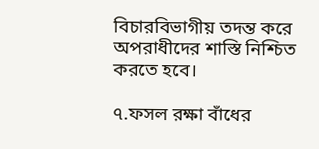বিচারবিভাগীয় তদন্ত করে অপরাধীদের শাস্তি নিশ্চিত করতে হবে।

৭.ফসল রক্ষা বাঁধের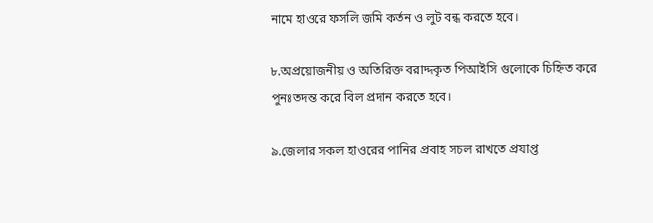নামে হাওরে ফসলি জমি কর্তন ও লুট বন্ধ করতে হবে।

৮.অপ্রয়োজনীয় ও অতিরিক্ত বরাদ্দকৃত পিআইসি গুলোকে চিহ্নিত করে পুনঃতদন্ত করে বিল প্রদান করতে হবে।

৯.জেলার সকল হাওরের পানির প্রবাহ সচল রাখতে প্রযাপ্ত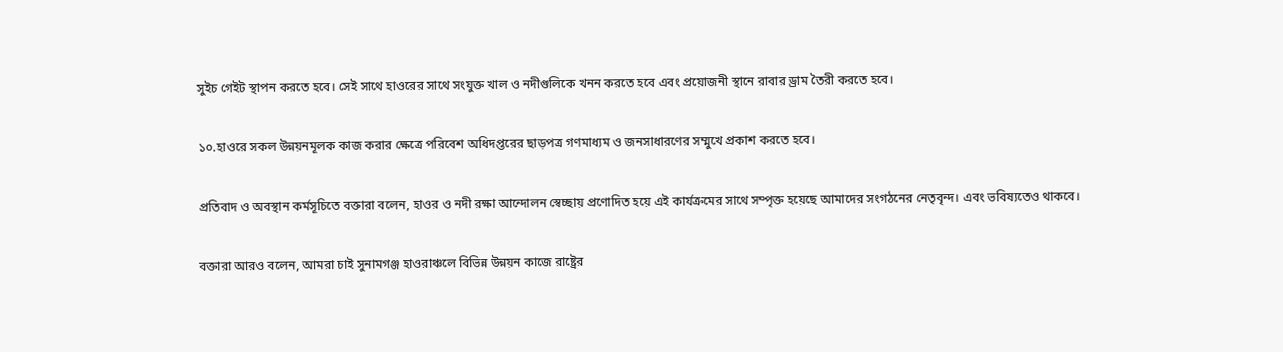সুইচ গেইট স্থাপন করতে হবে। সেই সাথে হাওরের সাথে সংযুক্ত খাল ও নদীগুলিকে খনন করতে হবে এবং প্রয়োজনী স্থানে রাবার ড্রাম তৈরী করতে হবে।

১০.হাওরে সকল উন্নয়নমূলক কাজ করার ক্ষেত্রে পরিবেশ অধিদপ্তরের ছাড়পত্র গণমাধ্যম ও জনসাধারণের সম্মুখে প্রকাশ করতে হবে।

প্রতিবাদ ও অবস্থান কর্মসূচিতে বক্তারা বলেন, হাওর ও নদী রক্ষা আন্দোলন স্বেচ্ছায় প্রণোদিত হয়ে এই কার্যক্রমের সাথে সম্পৃক্ত হয়েছে আমাদের সংগঠনের নেতৃবৃন্দ। এবং ভবিষ্যতেও থাকবে।

বক্তারা আরও বলেন, আমরা চাই সুনামগঞ্জ হাওরাঞ্চলে বিভিন্ন উন্নয়ন কাজে রাষ্ট্রের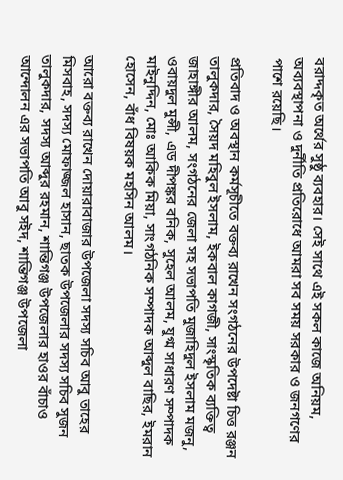বরাদ্দকৃত অর্থের সুষ্ঠু ব্যবহার। সেই সাথে এই সকল কাজে অনিয়ম, অব্যবস্থাপনা ও দুর্নীতি প্রতিরোধে আমরা সব সময় সরকার ও জনগণের পাশে রয়েছি।

প্রতিবাদ ও অবস্থান কর্মসূচীতে বক্তব্য রাখেন সংগঠনের উপদেষ্টা চিত্ত রঞ্জন তালুকদার, সৈয়দ মহিবুল ইসলাম, ইকবাল কাগজী, সাংস্কৃতিক ব্যক্তিত্ব জাহাঙ্গীর আলম, সংগঠনের জেলা সহ সভাপতি মুজাহিদুল ইসলাম মজনু, ওবায়দুল মুন্সী, এড দীপঙ্কর বনিক, সুহেল আলম, যুগ্ম সাধারণ সম্পাদক মাইনুদ্দিন, মোঃ আকিক মিয়া, সাংগঠনিক সম্পাদক আব্দুল বাছির, ইমরান হোসেন, বাঁধ বিষয়ক মহসিন আলম।

আরো বক্তব্য রাখেন দোয়ারাবাজার উপজেলা সদস্য সচিব আবু তাহের মিসবাহ, সদস্য মোফাজ্জল হাসান, ছাতক উপজেলার সদস্য সচিব সুজন তালুকদার, সদস্য আব্দুর রহমান, শান্তিগঞ্জ উপজেলার হাওর বাঁচাও আন্দোলন এর সভাপতি আবু সইদ, শান্তিগঞ্জ উপজেলা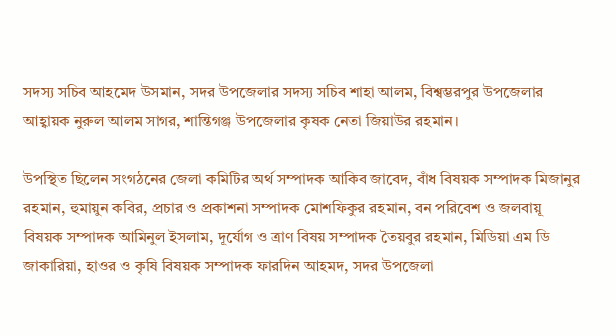সদস্য সচিব আহমেদ উসমান, সদর উপজেলার সদস্য সচিব শাহা আলম, বিশ্বম্ভরপুর উপজেলার আহ্বায়ক নুরুল আলম সাগর, শান্তিগঞ্জ উপজেলার কৃষক নেতা জিয়াউর রহমান।

উপস্থিত ছিলেন সংগঠনের জেলা কমিটির অর্থ সম্পাদক আকিব জাবেদ, বাঁধ বিষয়ক সম্পাদক মিজানুর রহমান, হুমায়ুন কবির, প্রচার ও প্রকাশনা সম্পাদক মোশফিকুর রহমান, বন পরিবেশ ও জলবায়ূ বিষয়ক সম্পাদক আমিনুল ইসলাম, দূর্যোগ ও ত্রাণ বিষয় সম্পাদক তৈয়বুর রহমান, মিডিয়া এম ডি জাকারিয়া, হাওর ও কৃষি বিষয়ক সম্পাদক ফারদিন আহমদ, সদর উপজেলা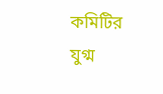কমিটির যুগ্ম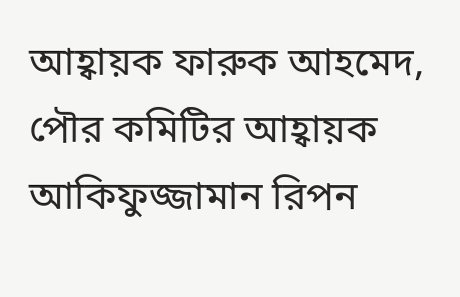আহ্বায়ক ফারুক আহমেদ, পৌর কমিটির আহ্বায়ক আকিফুজ্জামান রিপন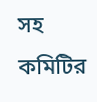সহ কমিটির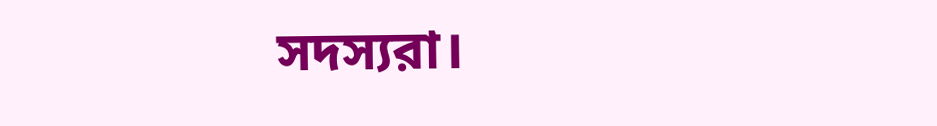সদস্যরা।